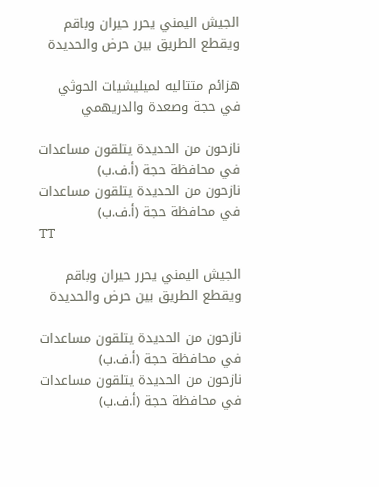الجيش اليمني يحرر حيران وباقم ويقطع الطريق بين حرض والحديدة

هزائم متتاليه لميليشيات الحوثي في حجة وصعدة والدريهمي

نازحون من الحديدة يتلقون مساعدات في محافظة حجة (أ.ف.ب)
نازحون من الحديدة يتلقون مساعدات في محافظة حجة (أ.ف.ب)
TT

الجيش اليمني يحرر حيران وباقم ويقطع الطريق بين حرض والحديدة

نازحون من الحديدة يتلقون مساعدات في محافظة حجة (أ.ف.ب)
نازحون من الحديدة يتلقون مساعدات في محافظة حجة (أ.ف.ب)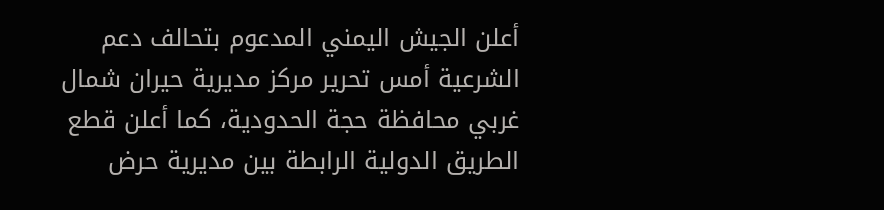أعلن الجيش اليمني المدعوم بتحالف دعم الشرعية أمس تحرير مركز مديرية حيران شمال غربي محافظة حجة الحدودية، كما أعلن قطع الطريق الدولية الرابطة بين مديرية حرض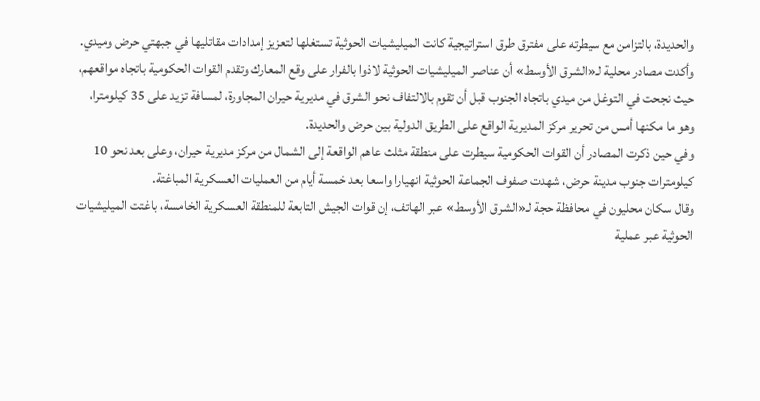والحديدة، بالتزامن مع سيطرته على مفترق طرق استراتيجية كانت الميليشيات الحوثية تستغلها لتعزيز إمدادات مقاتليها في جبهتي حرض وميدي.
وأكدت مصادر محلية لـ«الشرق الأوسط» أن عناصر الميليشيات الحوثية لاذوا بالفرار على وقع المعارك وتقدم القوات الحكومية باتجاه مواقعهم، حيث نجحت في التوغل من ميدي باتجاه الجنوب قبل أن تقوم بالالتفاف نحو الشرق في مديرية حيران المجاورة، لمسافة تزيد على 35 كيلومترا، وهو ما مكنها أمس من تحرير مركز المديرية الواقع على الطريق الدولية بين حرض والحديدة.
وفي حين ذكرت المصادر أن القوات الحكومية سيطرت على منطقة مثلث عاهم الواقعة إلى الشمال من مركز مديرية حيران، وعلى بعد نحو 10 كيلومترات جنوب مدينة حرض، شهدت صفوف الجماعة الحوثية انهيارا واسعا بعد خمسة أيام من العمليات العسكرية المباغتة.
وقال سكان محليون في محافظة حجة لـ«الشرق الأوسط» عبر الهاتف، إن قوات الجيش التابعة للمنطقة العسكرية الخامسة، باغتت الميليشيات الحوثية عبر عملية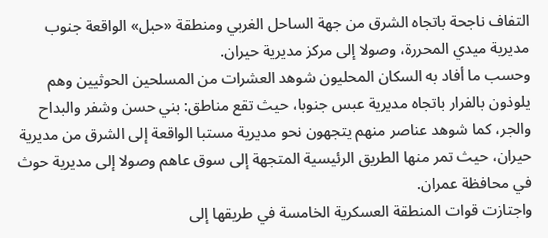التفاف ناجحة باتجاه الشرق من جهة الساحل الغربي ومنطقة «حبل» الواقعة جنوب مديرية ميدي المحررة، وصولا إلى مركز مديرية حيران.
وحسب ما أفاد به السكان المحليون شوهد العشرات من المسلحين الحوثيين وهم يلوذون بالفرار باتجاه مديرية عبس جنوبا، حيث تقع مناطق: بني حسن وشفر والبداح والجر، كما شوهد عناصر منهم يتجهون نحو مديرية مستبا الواقعة إلى الشرق من مديرية حيران، حيث تمر منها الطريق الرئيسية المتجهة إلى سوق عاهم وصولا إلى مديرية حوث في محافظة عمران.
واجتازت قوات المنطقة العسكرية الخامسة في طريقها إلى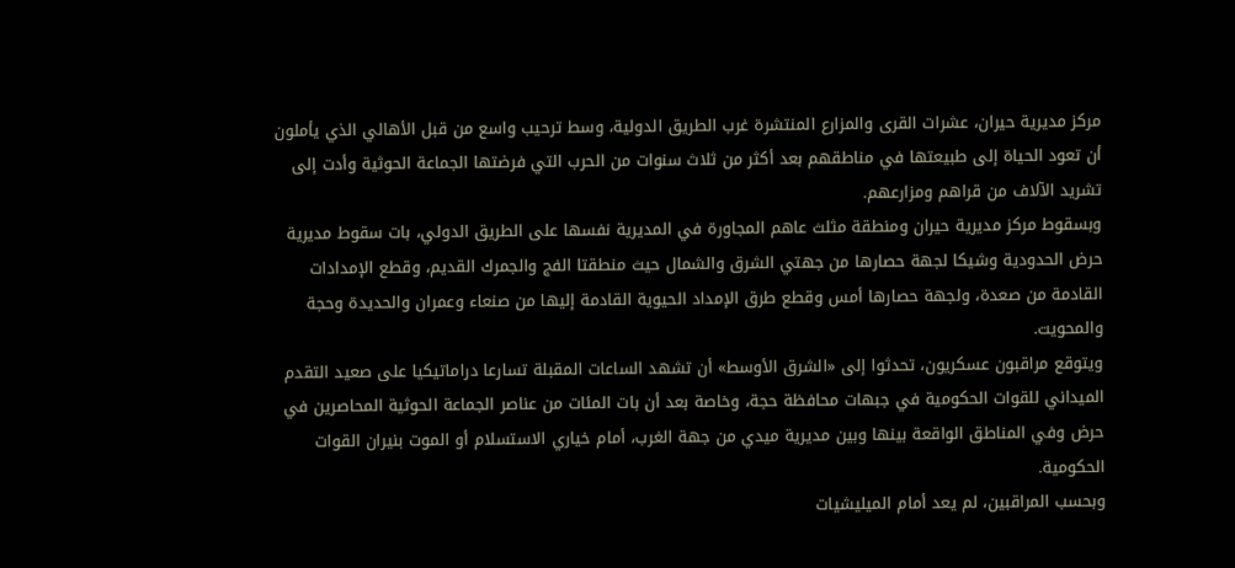مركز مديرية حيران، عشرات القرى والمزارع المنتشرة غرب الطريق الدولية، وسط ترحيب واسع من قبل الأهالي الذي يأملون أن تعود الحياة إلى طبيعتها في مناطقهم بعد أكثر من ثلاث سنوات من الحرب التي فرضتها الجماعة الحوثية وأدت إلى تشريد الآلاف من قراهم ومزارعهم.
وبسقوط مركز مديرية حيران ومنطقة مثلث عاهم المجاورة في المديرية نفسها على الطريق الدولي، بات سقوط مديرية حرض الحدودية وشيكا لجهة حصارها من جهتي الشرق والشمال حيث منطقتا الفج والجمرك القديم، وقطع الإمدادات القادمة من صعدة، ولجهة حصارها أمس وقطع طرق الإمداد الحيوية القادمة إليها من صنعاء وعمران والحديدة وحجة والمحويت.
ويتوقع مراقبون عسكريون، تحدثوا إلى «الشرق الأوسط» أن تشهد الساعات المقبلة تسارعا دراماتيكيا على صعيد التقدم الميداني للقوات الحكومية في جبهات محافظة حجة، وخاصة بعد أن بات المئات من عناصر الجماعة الحوثية المحاصرين في حرض وفي المناطق الواقعة بينها وبين مديرية ميدي من جهة الغرب، أمام خياري الاستسلام أو الموت بنيران القوات الحكومية.
وبحسب المراقبين، لم يعد أمام الميليشيات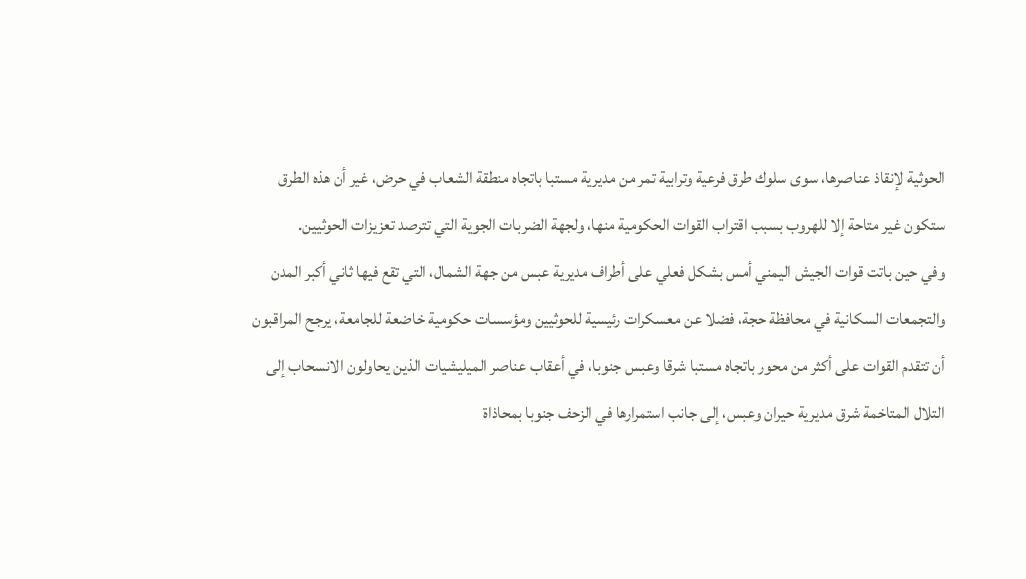الحوثية لإنقاذ عناصرها، سوى سلوك طرق فرعية وترابية تمر من مديرية مستبا باتجاه منطقة الشعاب في حرض، غير أن هذه الطرق ستكون غير متاحة إلا للهروب بسبب اقتراب القوات الحكومية منها، ولجهة الضربات الجوية التي تترصد تعزيزات الحوثيين.
وفي حين باتت قوات الجيش اليمني أمس بشكل فعلي على أطراف مديرية عبس من جهة الشمال، التي تقع فيها ثاني أكبر المدن والتجمعات السكانية في محافظة حجة، فضلا عن معسكرات رئيسية للحوثيين ومؤسسات حكومية خاضعة للجامعة، يرجح المراقبون أن تتقدم القوات على أكثر من محور باتجاه مستبا شرقا وعبس جنوبا، في أعقاب عناصر الميليشيات الذين يحاولون الانسحاب إلى التلال المتاخمة شرق مديرية حيران وعبس، إلى جانب استمرارها في الزحف جنوبا بمحاذاة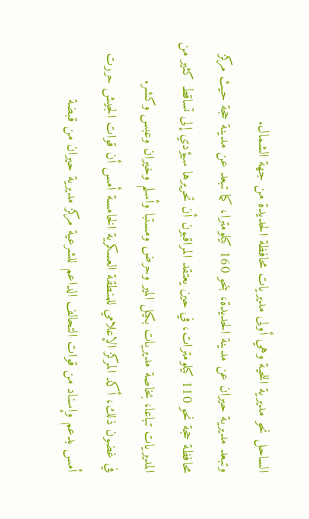الساحل نحو مديرية اللحية وهي أولى مديريات محافظة الحديدة من جهة الشمال.
وتبعد مديرية حيران عن مدينة الحديدة، بنحو 160 كيلومترا، كما تبعد عن مدينة حجة حيث مركز محافظة حجة نحو 110 كيلومترات، في حين يعتقد المراقبون أن تحريرها سيؤدي إلى تساقط كثير من المديريات تباعا، بخاصة مديريات بكيل المير وحرض ومستبا وأسلم وخيران وعبس وكشر.
في غضون ذلك، أكد المركز الإعلامي للمنطقة العسكرية الخامسة أمس أن قوات الجيش حررت أمس بدعم وإسناد من قوات التحالف الداعم للشرعية مركز مديرية حيران من قبضة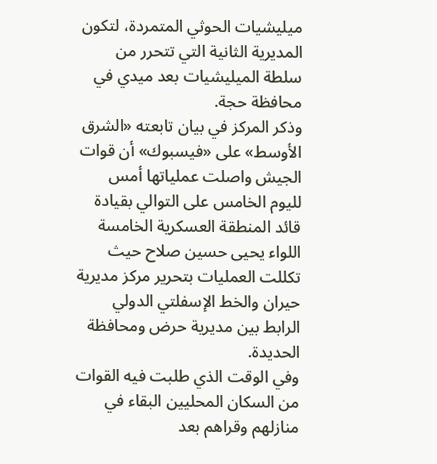ميليشيات الحوثي المتمردة، لتكون المديرية الثانية التي تتحرر من سلطة الميليشيات بعد ميدي في محافظة حجة.
وذكر المركز في بيان تابعته «الشرق الأوسط» على «فيسبوك» أن قوات الجيش واصلت عملياتها أمس لليوم الخامس على التوالي بقيادة قائد المنطقة العسكرية الخامسة اللواء يحيى حسين صلاح حيث تكللت العمليات بتحرير مركز مديرية حيران والخط الإسفلتي الدولي الرابط بين مديرية حرض ومحافظة الحديدة.
وفي الوقت الذي طلبت فيه القوات من السكان المحليين البقاء في منازلهم وقراهم بعد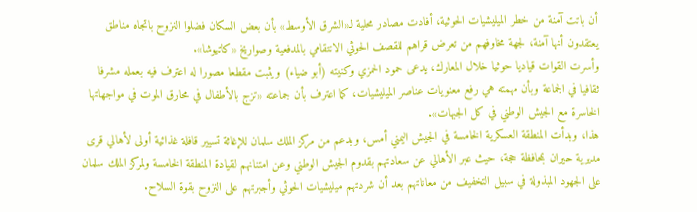أن باتت آمنة من خطر الميليشيات الحوثية، أفادت مصادر محلية لـ«الشرق الأوسط» بأن بعض السكان فضلوا النزوح باتجاه مناطق يعتقدون أنها آمنة، لجهة مخاوفهم من تعرض قراهم للقصف الحوثي الانتقامي بالمدفعية وصواريخ «كاتيوشا».
وأسرت القوات قياديا حوثيا خلال المعارك، يدعى حمود الحمزي وكنيته (أبو ضياء) ويثبت مقطعا مصورا له اعترف فيه بعمله مشرفا ثقافيا في الجماعة وبأن مهمته هي رفع معنويات عناصر الميليشيات، كما اعترف بأن جماعته «تزج بالأطفال في محارق الموت في مواجهاتها الخاسرة مع الجيش الوطني في كل الجبهات».
هذا، وبدأت المنطقة العسكرية الخامسة في الجيش اليمني أمس، وبدعم من مركز الملك سلمان للإغاثة تسيير قافلة غذائية أولى لأهالي قرى مديرية حيران بمحافظة حجة، حيث عبر الأهالي عن سعادتهم بقدوم الجيش الوطني وعن امتنانهم لقيادة المنطقة الخامسة ولمركز الملك سلمان على الجهود المبذولة في سبيل التخفيف من معاناتهم بعد أن شردتهم ميليشيات الحوثي وأجبرتهم على النزوح بقوة السلاح.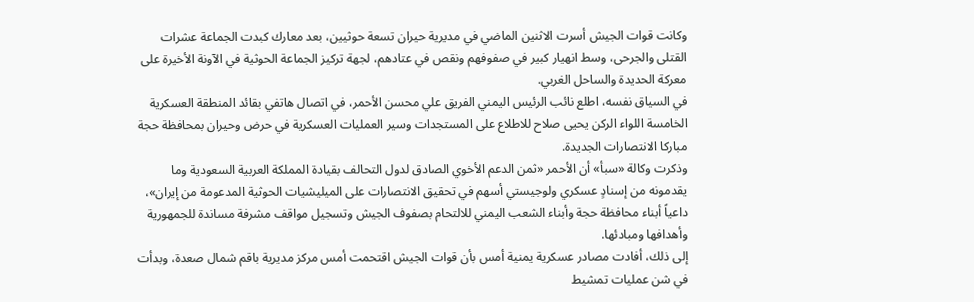وكانت قوات الجيش أسرت الاثنين الماضي في مديرية حيران تسعة حوثيين، بعد معارك كبدت الجماعة عشرات القتلى والجرحى، وسط انهيار كبير في صفوفهم ونقص في عتادهم، لجهة تركيز الجماعة الحوثية في الآونة الأخيرة على معركة الحديدة والساحل الغربي.
في السياق نفسه، اطلع نائب الرئيس اليمني الفريق علي محسن الأحمر، في اتصال هاتفي بقائد المنطقة العسكرية الخامسة اللواء الركن يحيى صلاح للاطلاع على المستجدات وسير العمليات العسكرية في حرض وحيران بمحافظة حجة مباركا الانتصارات الجديدة.
وذكرت وكالة «سبأ» أن الأحمر «ثمن الدعم الأخوي الصادق لدول التحالف بقيادة المملكة العربية السعودية وما يقدمونه من إسنادٍ عسكري ولوجيستي أسهم في تحقيق الانتصارات على الميليشيات الحوثية المدعومة من إيران»، داعياً أبناء محافظة حجة وأبناء الشعب اليمني للالتحام بصفوف الجيش وتسجيل مواقف مشرفة مساندة للجمهورية وأهدافها ومبادئها.
إلى ذلك، أفادت مصادر عسكرية يمنية أمس بأن قوات الجيش اقتحمت أمس مركز مديرية باقم شمال صعدة، وبدأت في شن عمليات تمشيط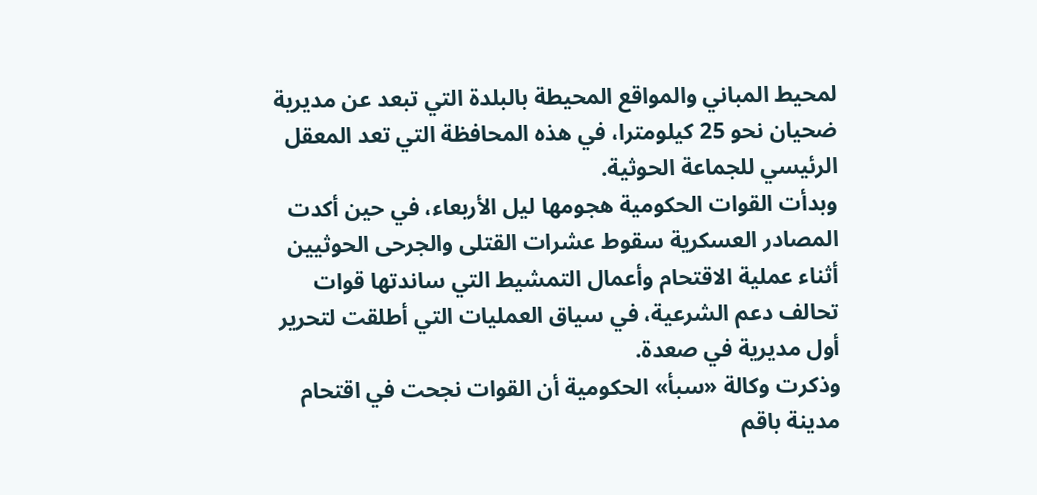لمحيط المباني والمواقع المحيطة بالبلدة التي تبعد عن مديرية ضحيان نحو 25 كيلومترا، في هذه المحافظة التي تعد المعقل الرئيسي للجماعة الحوثية.
وبدأت القوات الحكومية هجومها ليل الأربعاء، في حين أكدت المصادر العسكرية سقوط عشرات القتلى والجرحى الحوثيين أثناء عملية الاقتحام وأعمال التمشيط التي ساندتها قوات تحالف دعم الشرعية، في سياق العمليات التي أطلقت لتحرير أول مديرية في صعدة.
وذكرت وكالة «سبأ» الحكومية أن القوات نجحت في اقتحام مدينة باقم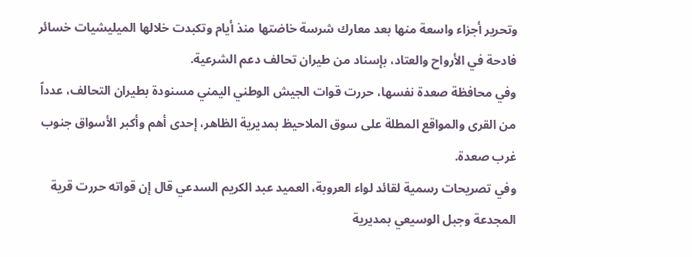وتحرير أجزاء واسعة منها بعد معارك شرسة خاضتها منذ أيام وتكبدت خلالها الميليشيات خسائر فادحة في الأرواح والعتاد، بإسناد من طيران تحالف دعم الشرعية.
وفي محافظة صعدة نفسها، حررت قوات الجيش الوطني اليمني مسنودة بطيران التحالف، عدداً من القرى والمواقع المطلة على سوق الملاحيظ بمديرية الظاهر، إحدى أهم وأكبر الأسواق جنوب غرب صعدة.
وفي تصريحات رسمية لقائد لواء العروبة، العميد عبد الكريم السدعي قال إن قواته حررت قرية المجدعة وجبل الوسيعي بمديرية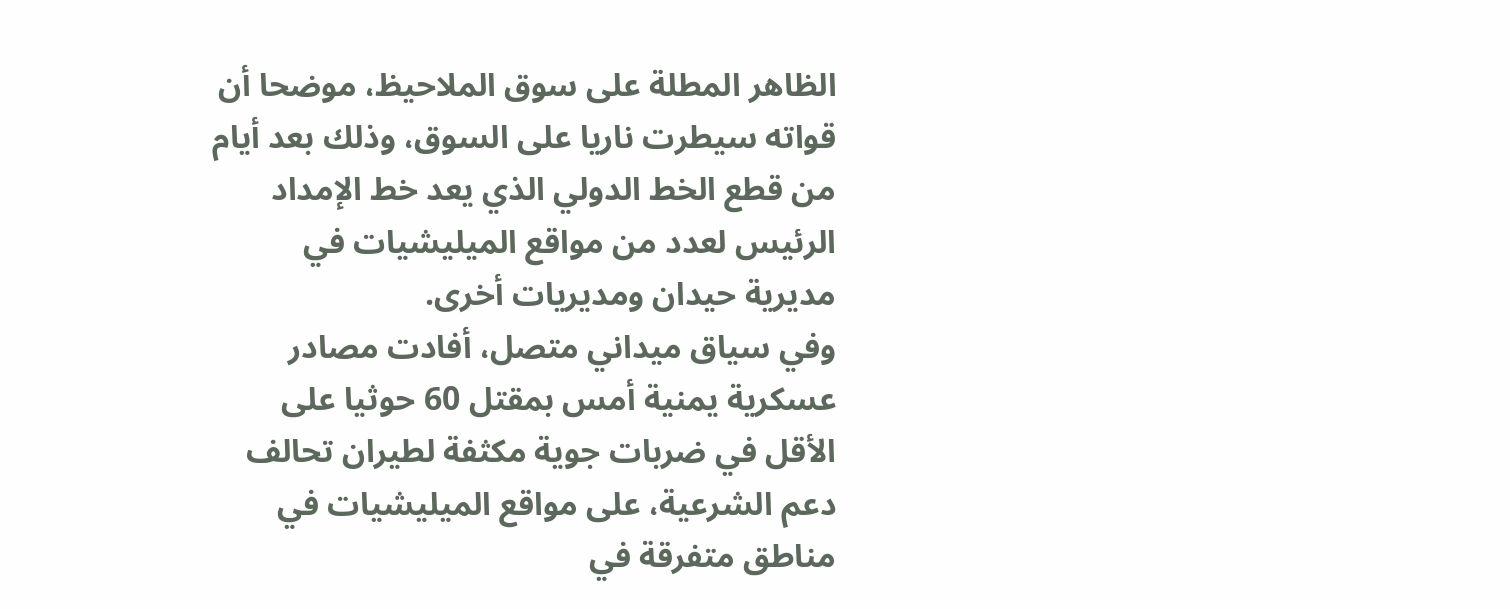الظاهر المطلة على سوق الملاحيظ، موضحا أن قواته سيطرت ناريا على السوق، وذلك بعد أيام من قطع الخط الدولي الذي يعد خط الإمداد الرئيس لعدد من مواقع الميليشيات في مديرية حيدان ومديريات أخرى.
وفي سياق ميداني متصل، أفادت مصادر عسكرية يمنية أمس بمقتل 60 حوثيا على الأقل في ضربات جوية مكثفة لطيران تحالف دعم الشرعية، على مواقع الميليشيات في مناطق متفرقة في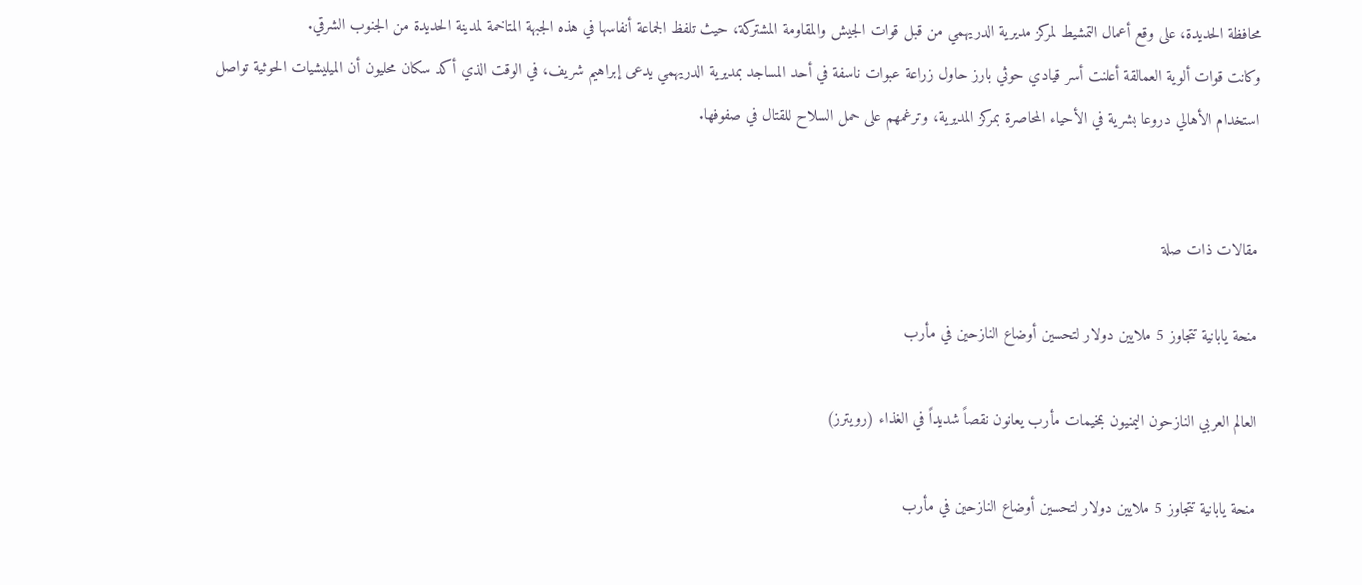محافظة الحديدة، على وقع أعمال التمشيط لمركز مديرية الدريهمي من قبل قوات الجيش والمقاومة المشتركة، حيث تلفظ الجماعة أنفاسها في هذه الجبهة المتاخمة لمدينة الحديدة من الجنوب الشرقي.
وكانت قوات ألوية العمالقة أعلنت أسر قيادي حوثي بارز حاول زراعة عبوات ناسفة في أحد المساجد بمديرية الدريهمي يدعى إبراهيم شريف، في الوقت الذي أكد سكان محليون أن الميليشيات الحوثية تواصل استخدام الأهالي دروعا بشرية في الأحياء المحاصرة بمركز المديرية، وترغمهم على حمل السلاح للقتال في صفوفها.


مقالات ذات صلة

منحة يابانية تتجاوز 5 ملايين دولار لتحسين أوضاع النازحين في مأرب

العالم العربي النازحون اليمنيون بمخيمات مأرب يعانون نقصاً شديداً في الغذاء (رويترز)

منحة يابانية تتجاوز 5 ملايين دولار لتحسين أوضاع النازحين في مأرب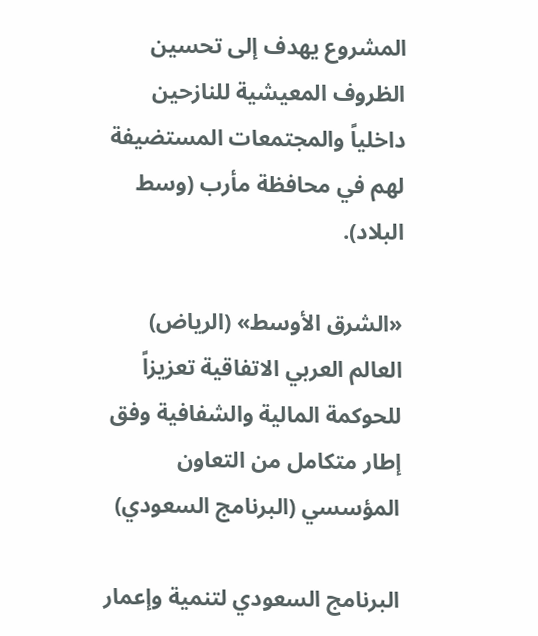المشروع يهدف إلى تحسين الظروف المعيشية للنازحين داخلياً والمجتمعات المستضيفة لهم في محافظة مأرب (وسط البلاد).

«الشرق الأوسط» (الرياض)
العالم العربي الاتفاقية تعزيزاً للحوكمة المالية والشفافية وفق إطار متكامل من التعاون المؤسسي (البرنامج السعودي)

البرنامج السعودي لتنمية وإعمار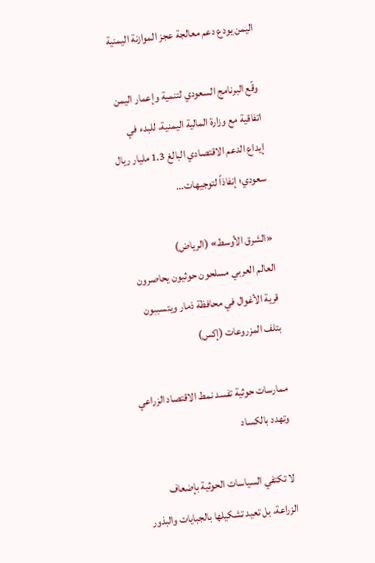اليمن يودع دعم معالجة عجز الموازنة اليمنية

وقّع البرنامج السعودي لتنمية وإعمار اليمن اتفاقية مع وزارة المالية اليمنية، للبدء في إيداع الدعم الاقتصادي البالغ 1.3 مليار ريال سعودي؛ إنفاذاً لتوجيهات…

«الشرق الأوسط» (الرياض)
العالم العربي مسلحون حوثيون يحاصرون قرية الأغوال في محافظة ذمار ويتسببون بتلف المزروعات (إكس)

ممارسات حوثية تفسد نمط الاقتصاد الزراعي وتهدد بالكساد

لا تكتفي السياسات الحوثية بإضعاف الزراعة، بل تعيد تشكيلها بالجبايات والبذور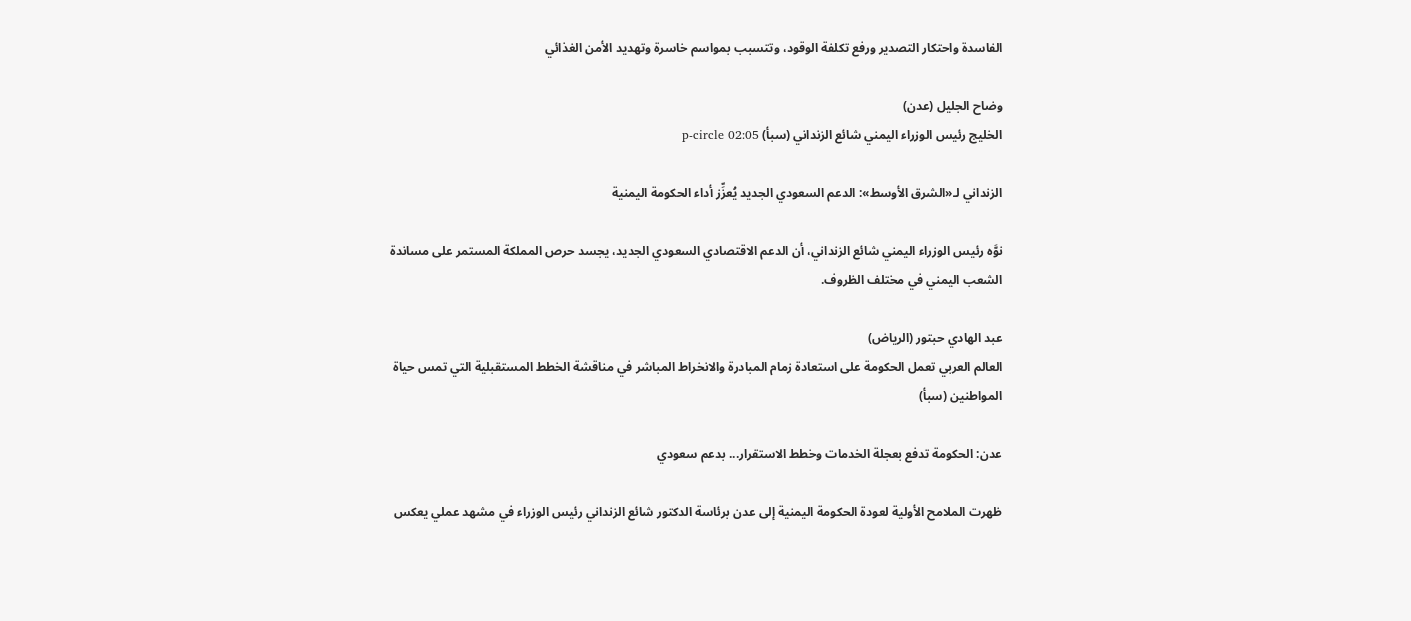الفاسدة واحتكار التصدير ورفع تكلفة الوقود، وتتسبب بمواسم خاسرة وتهديد الأمن الغذائي

وضاح الجليل (عدن)
الخليج رئيس الوزراء اليمني شائع الزنداني (سبأ) p-circle 02:05

الزنداني لـ«الشرق الأوسط»: الدعم السعودي الجديد يُعزِّز أداء الحكومة اليمنية

نوَّه رئيس الوزراء اليمني شائع الزنداني، أن الدعم الاقتصادي السعودي الجديد، يجسد حرص المملكة المستمر على مساندة الشعب اليمني في مختلف الظروف.

عبد الهادي حبتور (الرياض)
العالم العربي تعمل الحكومة على استعادة زمام المبادرة والانخراط المباشر في مناقشة الخطط المستقبلية التي تمس حياة المواطنين (سبأ)

عدن: الحكومة تدفع بعجلة الخدمات وخطط الاستقرار... بدعم سعودي

ظهرت الملامح الأولية لعودة الحكومة اليمنية إلى عدن برئاسة الدكتور شائع الزنداني رئيس الوزراء في مشهد عملي يعكس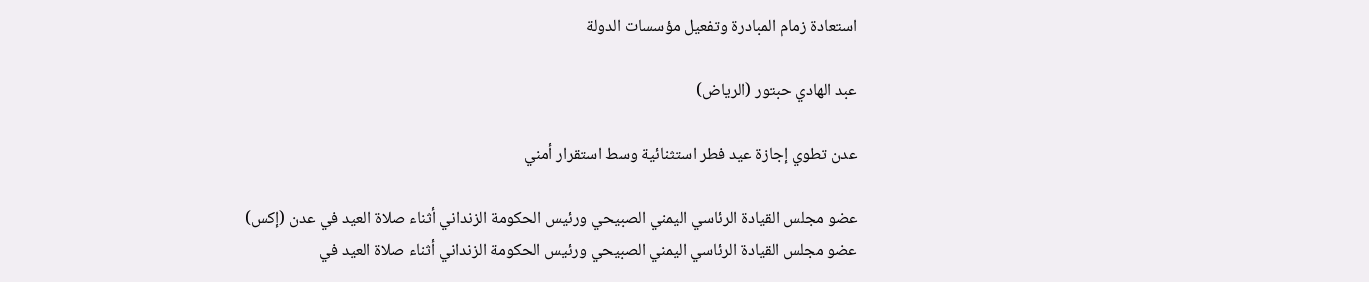استعادة زمام المبادرة وتفعيل مؤسسات الدولة

عبد الهادي حبتور (الرياض)

عدن تطوي إجازة عيد فطر استثنائية وسط استقرار أمني

عضو مجلس القيادة الرئاسي اليمني الصبيحي ورئيس الحكومة الزنداني أثناء صلاة العيد في عدن (إكس)
عضو مجلس القيادة الرئاسي اليمني الصبيحي ورئيس الحكومة الزنداني أثناء صلاة العيد في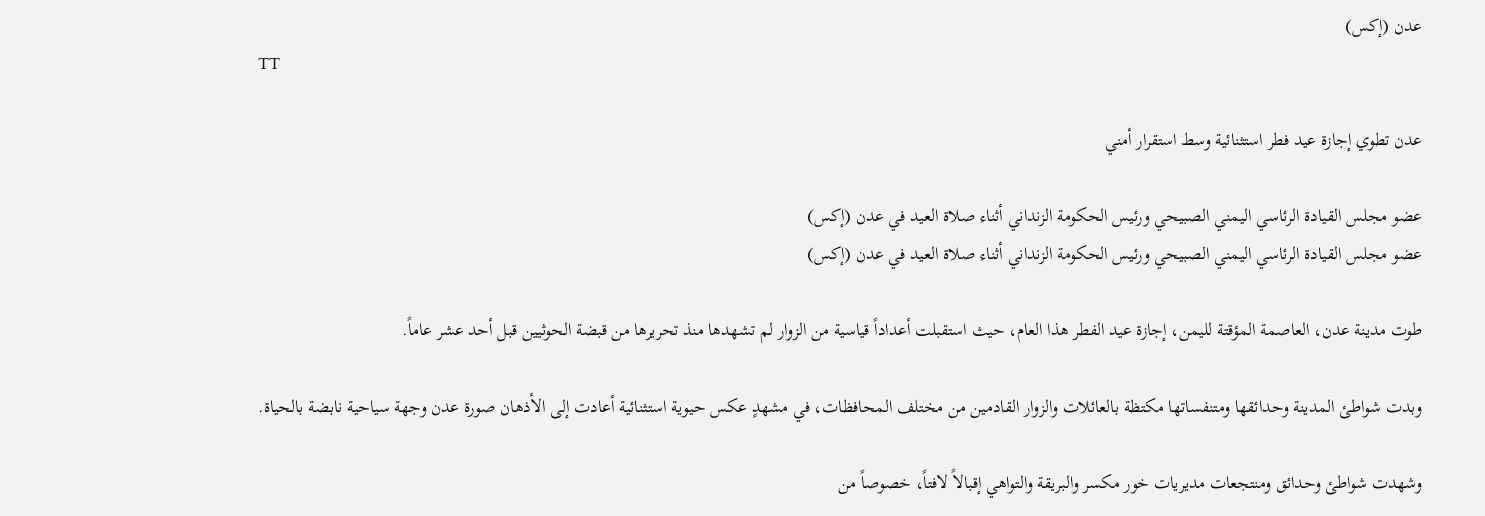عدن (إكس)
TT

عدن تطوي إجازة عيد فطر استثنائية وسط استقرار أمني

عضو مجلس القيادة الرئاسي اليمني الصبيحي ورئيس الحكومة الزنداني أثناء صلاة العيد في عدن (إكس)
عضو مجلس القيادة الرئاسي اليمني الصبيحي ورئيس الحكومة الزنداني أثناء صلاة العيد في عدن (إكس)

طوت مدينة عدن، العاصمة المؤقتة لليمن، إجازة عيد الفطر هذا العام، حيث استقبلت أعداداً قياسية من الزوار لم تشهدها منذ تحريرها من قبضة الحوثيين قبل أحد عشر عاماً.

وبدت شواطئ المدينة وحدائقها ومتنفساتها مكتظة بالعائلات والزوار القادمين من مختلف المحافظات، في مشهدٍ عكس حيوية استثنائية أعادت إلى الأذهان صورة عدن وجهة سياحية نابضة بالحياة.

وشهدت شواطئ وحدائق ومنتجعات مديريات خور مكسر والبريقة والتواهي إقبالاً لافتاً، خصوصاً من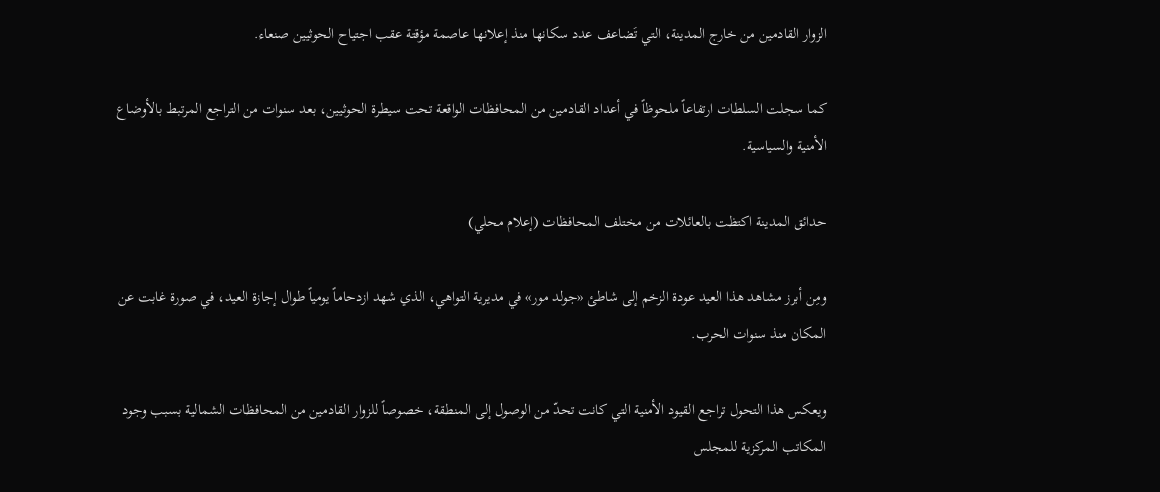الزوار القادمين من خارج المدينة، التي تَضاعف عدد سكانها منذ إعلانها عاصمة مؤقتة عقب اجتياح الحوثيين صنعاء.

كما سجلت السلطات ارتفاعاً ملحوظاً في أعداد القادمين من المحافظات الواقعة تحت سيطرة الحوثيين، بعد سنوات من التراجع المرتبط بالأوضاع الأمنية والسياسية.

حدائق المدينة اكتظت بالعائلات من مختلف المحافظات (إعلام محلي)

ومِن أبرز مشاهد هذا العيد عودة الزخم إلى شاطئ «جولد مور» في مديرية التواهي، الذي شهد ازدحاماً يومياً طوال إجازة العيد، في صورة غابت عن المكان منذ سنوات الحرب.

ويعكس هذا التحول تراجع القيود الأمنية التي كانت تحدّ من الوصول إلى المنطقة، خصوصاً للزوار القادمين من المحافظات الشمالية بسبب وجود المكاتب المركزية للمجلس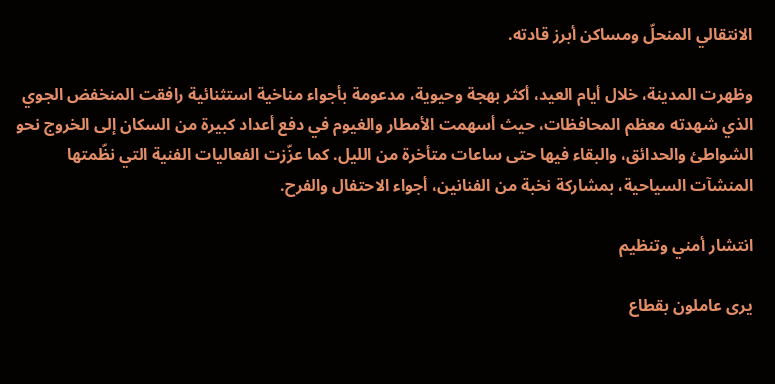الانتقالي المنحلّ ومساكن أبرز قادته.

وظهرت المدينة، خلال أيام العيد، أكثر بهجة وحيوية، مدعومة بأجواء مناخية استثنائية رافقت المنخفض الجوي الذي شهدته معظم المحافظات، حيث أسهمت الأمطار والغيوم في دفع أعداد كبيرة من السكان إلى الخروج نحو الشواطئ والحدائق، والبقاء فيها حتى ساعات متأخرة من الليل. كما عزّزت الفعاليات الفنية التي نظّمتها المنشآت السياحية، بمشاركة نخبة من الفنانين، أجواء الاحتفال والفرح.

انتشار أمني وتنظيم

يرى عاملون بقطاع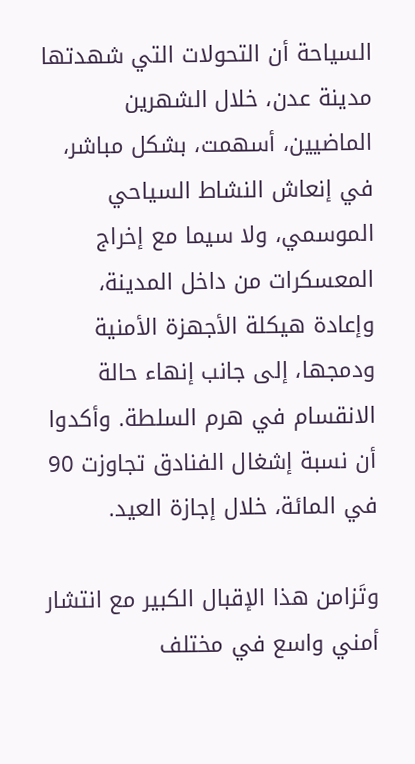السياحة أن التحولات التي شهدتها مدينة عدن، خلال الشهرين الماضيين، أسهمت، بشكل مباشر، في إنعاش النشاط السياحي الموسمي، ولا سيما مع إخراج المعسكرات من داخل المدينة، وإعادة هيكلة الأجهزة الأمنية ودمجها، إلى جانب إنهاء حالة الانقسام في هرم السلطة. وأكدوا أن نسبة إشغال الفنادق تجاوزت 90 في المائة، خلال إجازة العيد.

وتَزامن هذا الإقبال الكبير مع انتشار أمني واسع في مختلف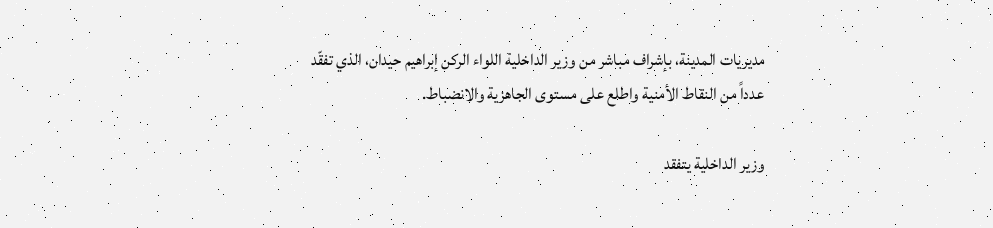مديريات المدينة، بإشراف مباشر من وزير الداخلية اللواء الركن إبراهيم حيدان، الذي تفقّد عدداً من النقاط الأمنية واطلع على مستوى الجاهزية والانضباط.

وزير الداخلية يتفقد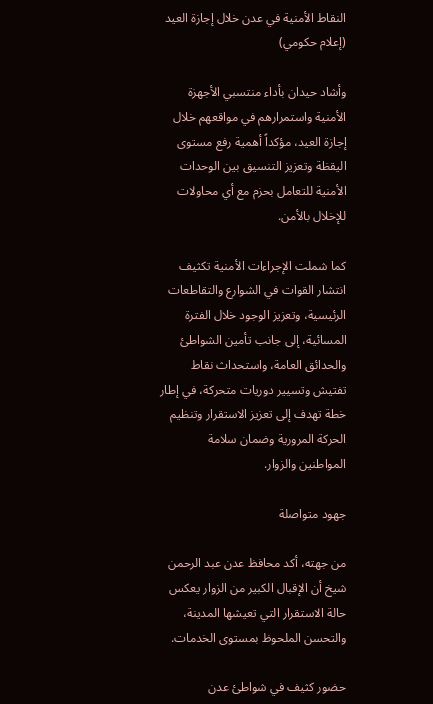النقاط الأمنية في عدن خلال إجازة العيد (إعلام حكومي)

وأشاد حيدان بأداء منتسبي الأجهزة الأمنية واستمرارهم في مواقعهم خلال إجازة العيد، مؤكداً أهمية رفع مستوى اليقظة وتعزيز التنسيق بين الوحدات الأمنية للتعامل بحزم مع أي محاولات للإخلال بالأمن.

كما شملت الإجراءات الأمنية تكثيف انتشار القوات في الشوارع والتقاطعات الرئيسية، وتعزيز الوجود خلال الفترة المسائية، إلى جانب تأمين الشواطئ والحدائق العامة، واستحداث نقاط تفتيش وتسيير دوريات متحركة، في إطار خطة تهدف إلى تعزيز الاستقرار وتنظيم الحركة المرورية وضمان سلامة المواطنين والزوار.

جهود متواصلة

من جهته، أكد محافظ عدن عبد الرحمن شيخ أن الإقبال الكبير من الزوار يعكس حالة الاستقرار التي تعيشها المدينة، والتحسن الملحوظ بمستوى الخدمات.

حضور كثيف في شواطئ عدن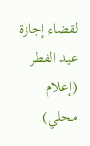لقضاء إجازة عيد الفطر (إعلام محلي)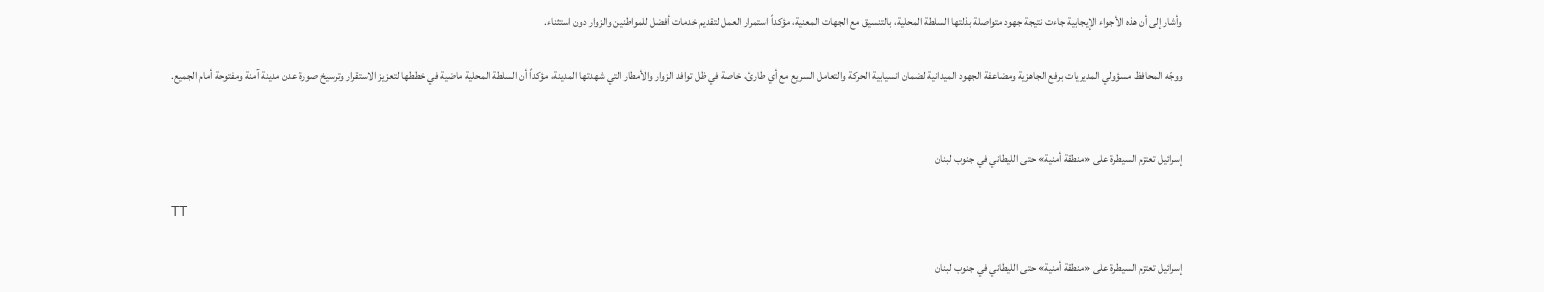وأشار إلى أن هذه الأجواء الإيجابية جاءت نتيجة جهود متواصلة بذلتها السلطة المحلية، بالتنسيق مع الجهات المعنية، مؤكداً استمرار العمل لتقديم خدمات أفضل للمواطنين والزوار دون استثناء.

ووجّه المحافظ مسؤولي المديريات برفع الجاهزية ومضاعفة الجهود الميدانية لضمان انسيابية الحركة والتعامل السريع مع أي طارئ، خاصة في ظل توافد الزوار والأمطار التي شهدتها المدينة، مؤكداً أن السلطة المحلية ماضية في خططها لتعزيز الاستقرار وترسيخ صورة عدن مدينة آمنة ومفتوحة أمام الجميع.


إسرائيل تعتزم السيطرة على «منطقة أمنية» حتى الليطاني في جنوب لبنان

TT

إسرائيل تعتزم السيطرة على «منطقة أمنية» حتى الليطاني في جنوب لبنان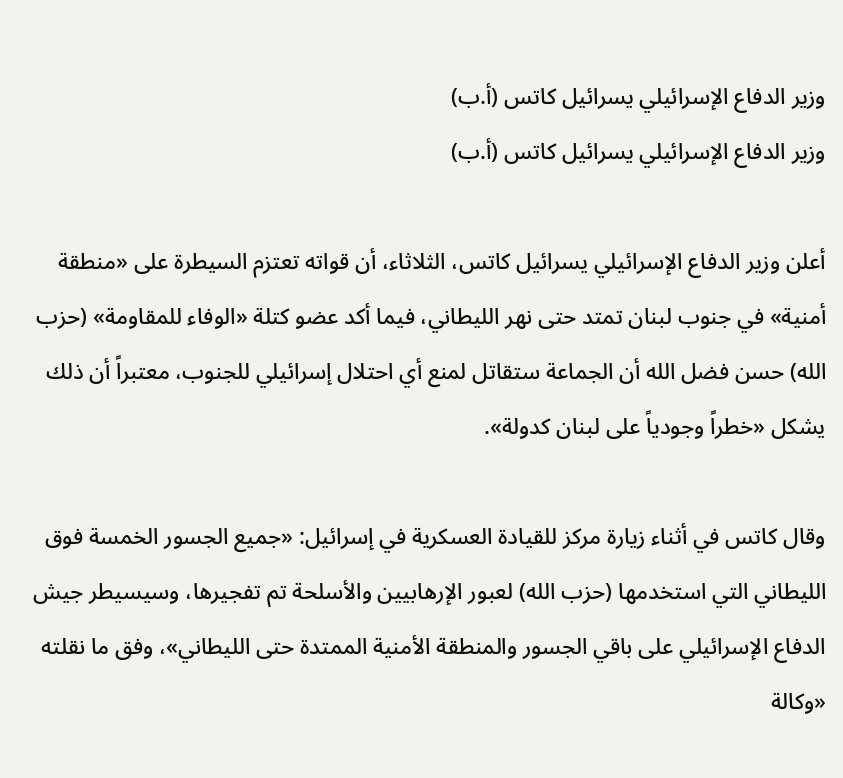وزير الدفاع الإسرائيلي يسرائيل كاتس (أ.ب)
وزير الدفاع الإسرائيلي يسرائيل كاتس (أ.ب)

أعلن وزير الدفاع الإسرائيلي يسرائيل كاتس، الثلاثاء، أن قواته تعتزم السيطرة على «منطقة أمنية» في جنوب لبنان تمتد حتى نهر الليطاني، فيما أكد عضو كتلة «الوفاء للمقاومة» (حزب الله) حسن فضل الله أن الجماعة ستقاتل لمنع أي احتلال إسرائيلي للجنوب، معتبراً أن ذلك يشكل «خطراً وجودياً على لبنان كدولة».

وقال كاتس في أثناء زيارة مركز للقيادة العسكرية في إسرائيل: «جميع الجسور الخمسة فوق الليطاني التي استخدمها (حزب الله) لعبور الإرهابيين والأسلحة تم تفجيرها، وسيسيطر جيش الدفاع الإسرائيلي على باقي الجسور والمنطقة الأمنية الممتدة حتى الليطاني»، وفق ما نقلته «وكالة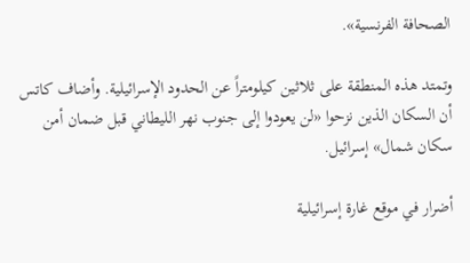الصحافة الفرنسية».

وتمتد هذه المنطقة على ثلاثين كيلومتراً عن الحدود الإسرائيلية. وأضاف كاتس أن السكان الذين نزحوا «لن يعودوا إلى جنوب نهر الليطاني قبل ضمان أمن سكان شمال» إسرائيل.

أضرار في موقع غارة إسرائيلية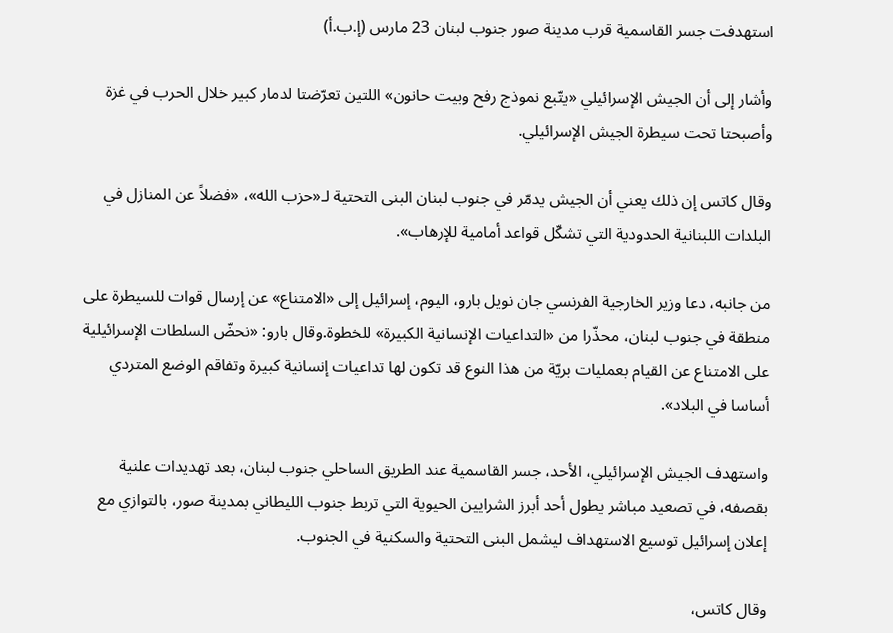استهدفت جسر القاسمية قرب مدينة صور جنوب لبنان 23 مارس (إ.ب.أ)

وأشار إلى أن الجيش الإسرائيلي «يتّبع نموذج رفح وبيت حانون» اللتين تعرّضتا لدمار كبير خلال الحرب في غزة وأصبحتا تحت سيطرة الجيش الإسرائيلي.

وقال كاتس إن ذلك يعني أن الجيش يدمّر في جنوب لبنان البنى التحتية لـ«حزب الله»، «فضلاً عن المنازل في البلدات اللبنانية الحدودية التي تشكّل قواعد أمامية للإرهاب».

من جانبه، دعا وزير الخارجية الفرنسي جان نويل بارو، اليوم، إسرائيل إلى «الامتناع» عن إرسال قوات للسيطرة على منطقة في جنوب لبنان، محذّرا من «التداعيات الإنسانية الكبيرة» للخطوة.وقال بارو: «نحضّ السلطات الإسرائيلية على الامتناع عن القيام بعمليات بريّة من هذا النوع قد تكون لها تداعيات إنسانية كبيرة وتفاقم الوضع المتردي أساسا في البلاد».

واستهدف الجيش الإسرائيلي، الأحد، جسر القاسمية عند الطريق الساحلي جنوب لبنان، بعد تهديدات علنية بقصفه، في تصعيد مباشر يطول أحد أبرز الشرايين الحيوية التي تربط جنوب الليطاني بمدينة صور، بالتوازي مع إعلان إسرائيل توسيع الاستهداف ليشمل البنى التحتية والسكنية في الجنوب.

وقال كاتس،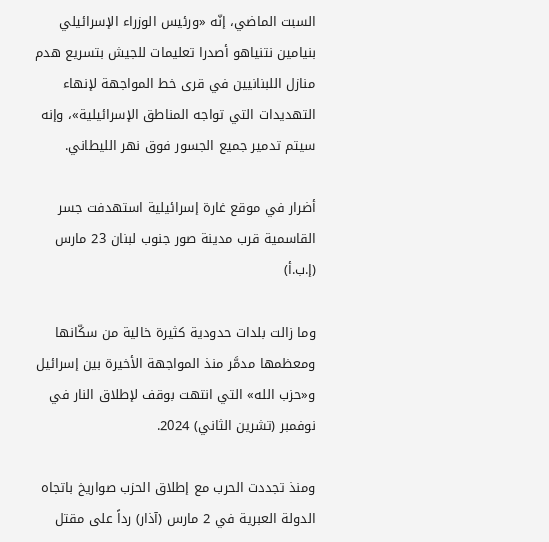السبت الماضي، إنّه «ورئيس الوزراء الإسرائيلي بنيامين نتنياهو أصدرا تعليمات للجيش بتسريع هدم منازل اللبنانيين في قرى خط المواجهة لإنهاء التهديدات التي تواجه المناطق الإسرائيلية»، وإنه سيتم تدمير جميع الجسور فوق نهر الليطاني.

أضرار في موقع غارة إسرائيلية استهدفت جسر القاسمية قرب مدينة صور جنوب لبنان 23 مارس (إ.ب.أ)

وما زالت بلدات حدودية كثيرة خالية من سكّانها ومعظمها مدمَّر منذ المواجهة الأخيرة بين إسرائيل و«حزب الله» التي انتهت بوقف لإطلاق النار في نوفمبر (تشرين الثاني) 2024.

ومنذ تجددت الحرب مع إطلاق الحزب صواريخ باتجاه الدولة العبرية في 2 مارس (آذار) رداً على مقتل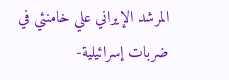المرشد الإيراني علي خامنئي في ضربات إسرائيلية-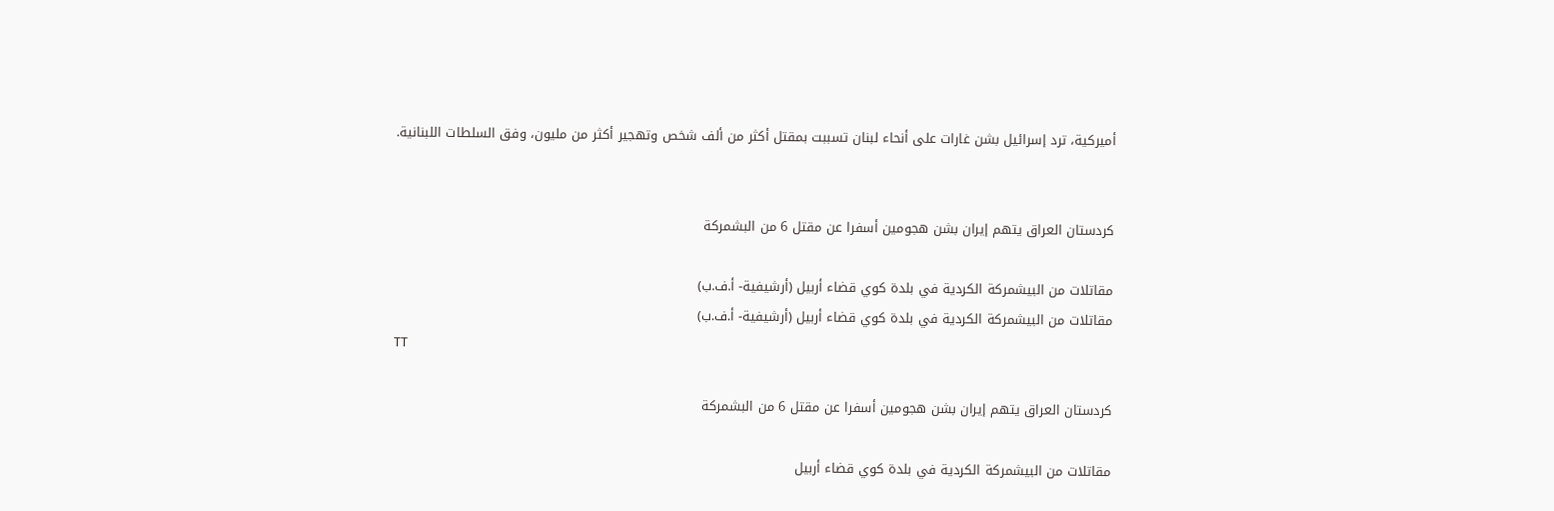أميركية، ترد إسرائيل بشن غارات على أنحاء لبنان تسببت بمقتل أكثر من ألف شخص وتهجير أكثر من مليون، وفق السلطات اللبنانية.


كردستان العراق يتهم إيران بشن هجومين أسفرا عن مقتل 6 من البشمركة

مقاتلات من البيشمركة الكردية في بلدة كوي قضاء أربيل (أرشيفية- أ.ف.ب)
مقاتلات من البيشمركة الكردية في بلدة كوي قضاء أربيل (أرشيفية- أ.ف.ب)
TT

كردستان العراق يتهم إيران بشن هجومين أسفرا عن مقتل 6 من البشمركة

مقاتلات من البيشمركة الكردية في بلدة كوي قضاء أربيل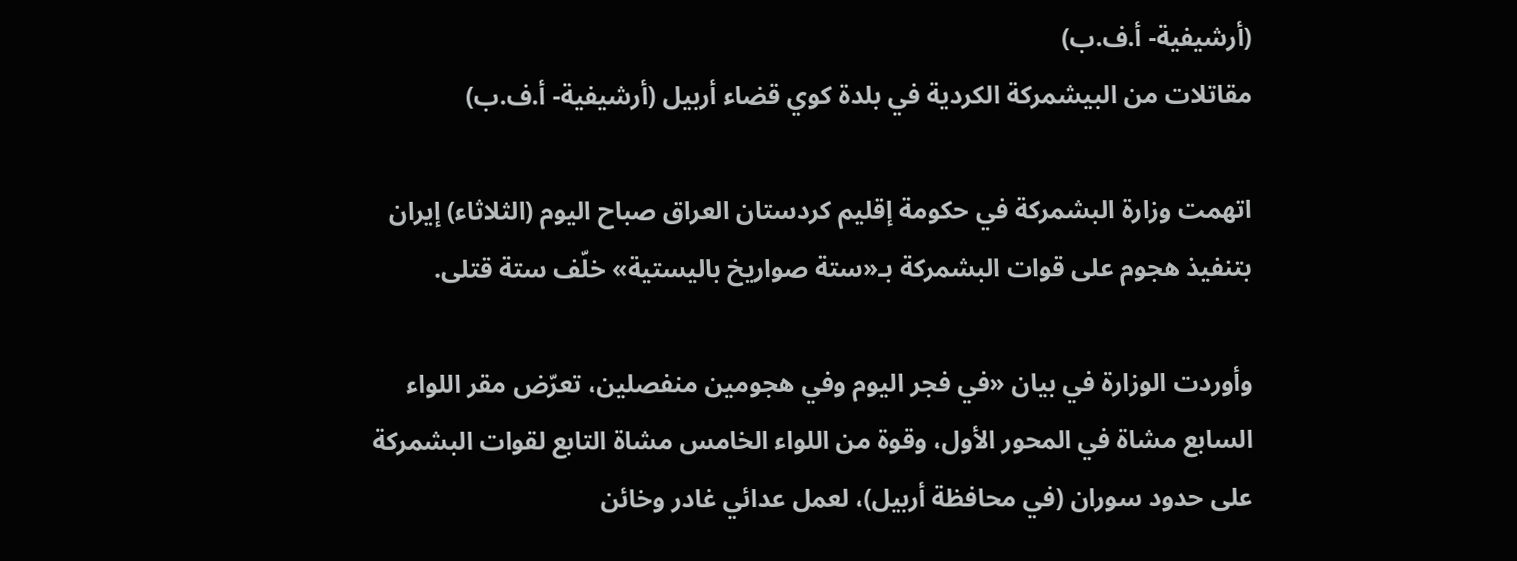(أرشيفية- أ.ف.ب)
مقاتلات من البيشمركة الكردية في بلدة كوي قضاء أربيل (أرشيفية- أ.ف.ب)

اتهمت وزارة البشمركة في حكومة إقليم كردستان العراق صباح اليوم (الثلاثاء) إيران بتنفيذ هجوم على قوات البشمركة بـ«ستة صواريخ باليستية» خلّف ستة قتلى.

وأوردت الوزارة في بيان «في فجر اليوم وفي هجومين منفصلين، تعرّض مقر اللواء السابع مشاة في المحور الأول، وقوة من اللواء الخامس مشاة التابع لقوات البشمركة على حدود سوران (في محافظة أربيل)، لعمل عدائي غادر وخائن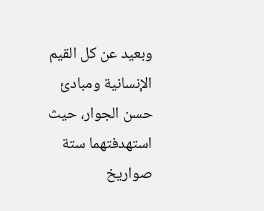وبعيد عن كل القيم الإنسانية ومبادئ حسن الجوار، حيث استهدفتهما ستة صواريخ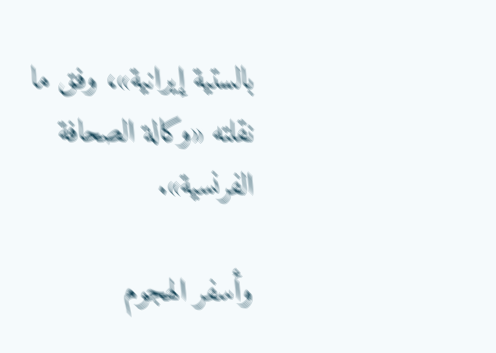بالستية إيرانية»، وفق ما نقلته «وكالة الصحافة الفرنسية».

وأسفر الهجوم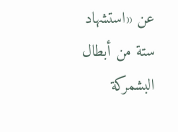عن «استشهاد ستة من أبطال البشمركة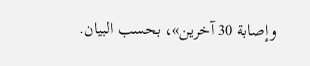وإصابة 30 آخرين»، بحسب البيان.